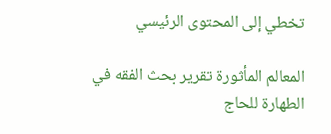تخطي إلى المحتوى الرئيسي

المعالم المأثورة تقرير بحث الفقه في الطهارة للحاج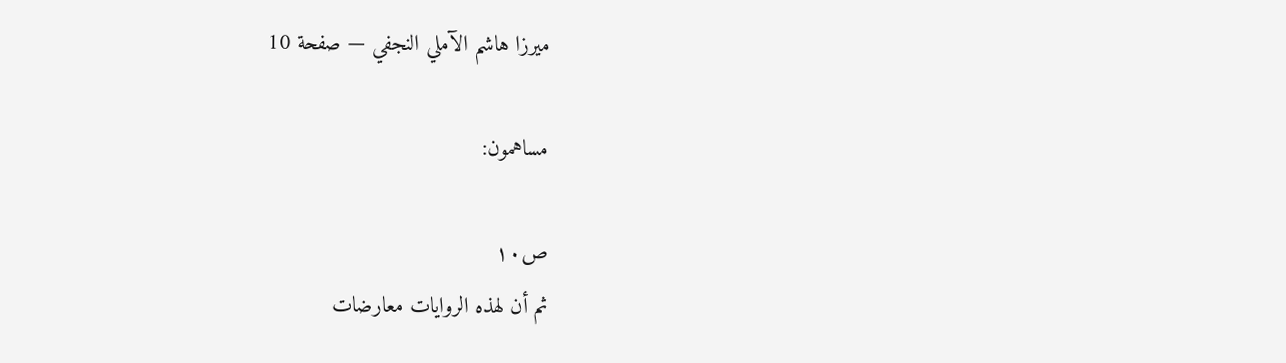ميرزا هاشم الآملي النجفي — صفحة 10

مساهمون:

ص١٠
ثم أن لهذه الروايات معارضات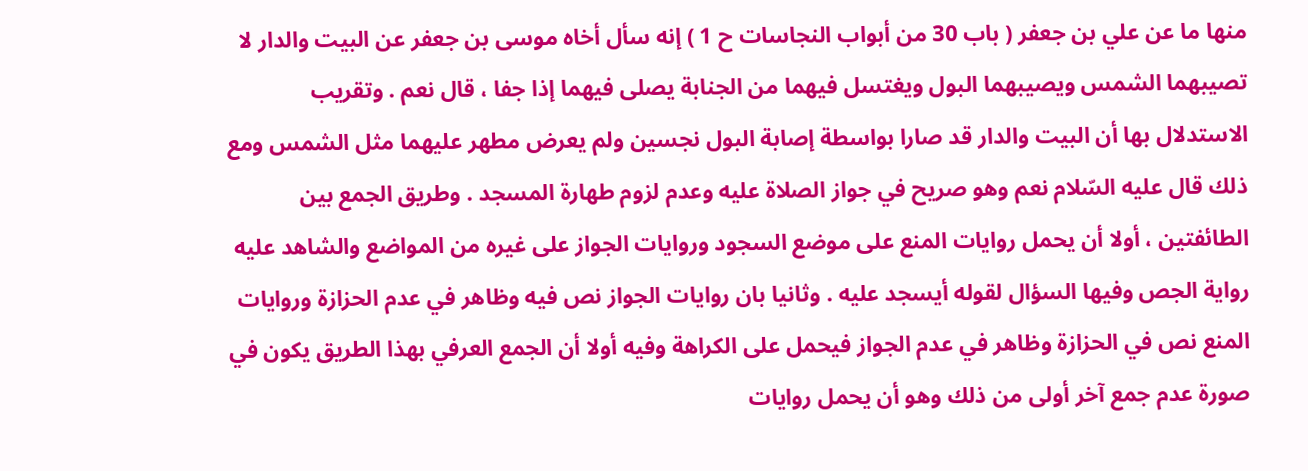منها ما عن علي بن جعفر ( باب 30 من أبواب النجاسات ح 1 ) إنه سأل أخاه موسى بن جعفر عن البيت والدار لا تصيبهما الشمس ويصيبهما البول ويغتسل فيهما من الجنابة يصلى فيهما إذا جفا ، قال نعم . وتقريب الاستدلال بها أن البيت والدار قد صارا بواسطة إصابة البول نجسين ولم يعرض مطهر عليهما مثل الشمس ومع ذلك قال عليه السّلام نعم وهو صريح في جواز الصلاة عليه وعدم لزوم طهارة المسجد . وطريق الجمع بين الطائفتين ، أولا أن يحمل روايات المنع على موضع السجود وروايات الجواز على غيره من المواضع والشاهد عليه رواية الجص وفيها السؤال لقوله أيسجد عليه . وثانيا بان روايات الجواز نص فيه وظاهر في عدم الحزازة وروايات المنع نص في الحزازة وظاهر في عدم الجواز فيحمل على الكراهة وفيه أولا أن الجمع العرفي بهذا الطريق يكون في صورة عدم جمع آخر أولى من ذلك وهو أن يحمل روايات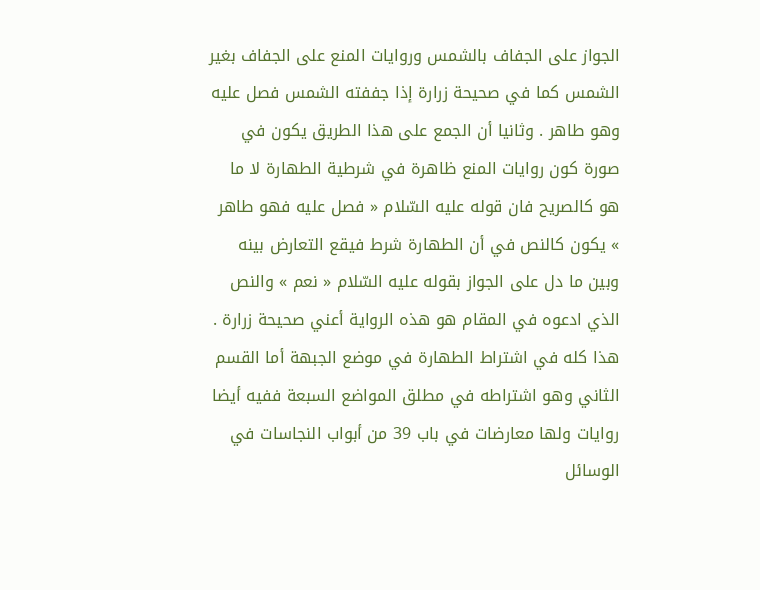الجواز على الجفاف بالشمس وروايات المنع على الجفاف بغير الشمس كما في صحيحة زرارة إذا جففته الشمس فصل عليه وهو طاهر . وثانيا أن الجمع على هذا الطريق يكون في صورة كون روايات المنع ظاهرة في شرطية الطهارة لا ما هو كالصريح فان قوله عليه السّلام « فصل عليه فهو طاهر » يكون كالنص في أن الطهارة شرط فيقع التعارض بينه وبين ما دل على الجواز بقوله عليه السّلام « نعم » والنص الذي ادعوه في المقام هو هذه الرواية أعني صحيحة زرارة . هذا كله في اشتراط الطهارة في موضع الجبهة أما القسم الثاني وهو اشتراطه في مطلق المواضع السبعة ففيه أيضا روايات ولها معارضات في باب 39 من أبواب النجاسات في الوسائل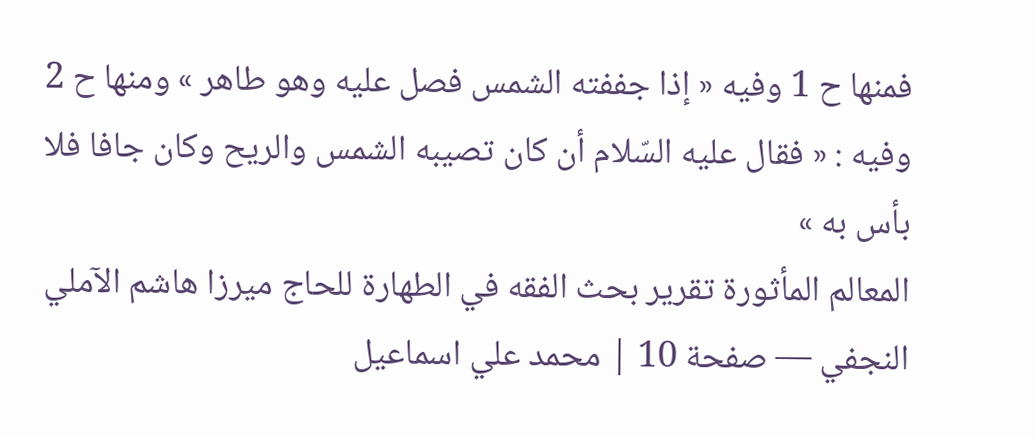فمنها ح 1 وفيه « إذا جففته الشمس فصل عليه وهو طاهر » ومنها ح 2 وفيه : « فقال عليه السّلام أن كان تصيبه الشمس والريح وكان جافا فلا بأس به »
المعالم المأثورة تقرير بحث الفقه في الطهارة للحاج ميرزا هاشم الآملي النجفي — صفحة 10 | محمد علي اسماعيل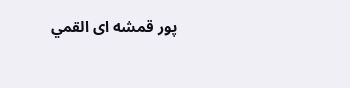پور قمشه اى القمي